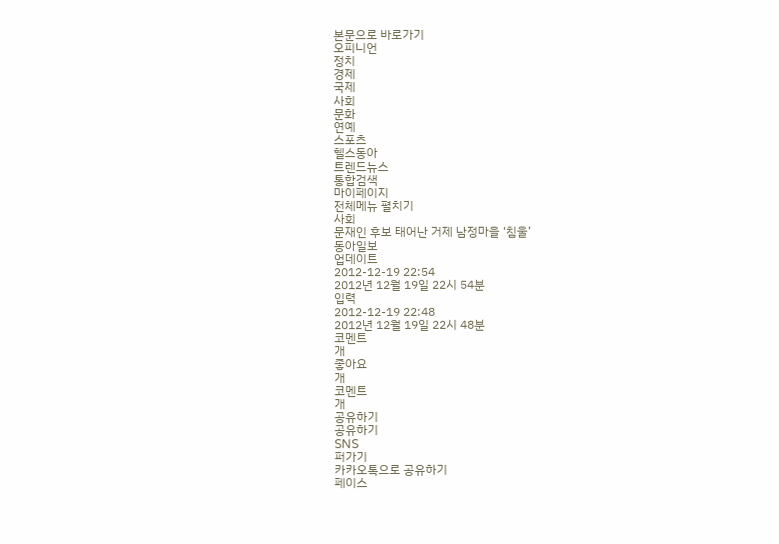본문으로 바로가기
오피니언
정치
경제
국제
사회
문화
연예
스포츠
헬스동아
트렌드뉴스
통합검색
마이페이지
전체메뉴 펼치기
사회
문재인 후보 태어난 거제 남정마을 ‘침울’
동아일보
업데이트
2012-12-19 22:54
2012년 12월 19일 22시 54분
입력
2012-12-19 22:48
2012년 12월 19일 22시 48분
코멘트
개
좋아요
개
코멘트
개
공유하기
공유하기
SNS
퍼가기
카카오톡으로 공유하기
페이스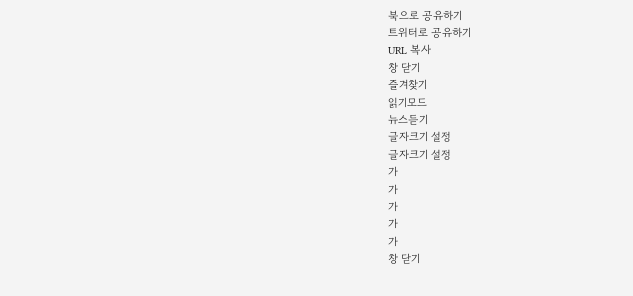북으로 공유하기
트위터로 공유하기
URL 복사
창 닫기
즐겨찾기
읽기모드
뉴스듣기
글자크기 설정
글자크기 설정
가
가
가
가
가
창 닫기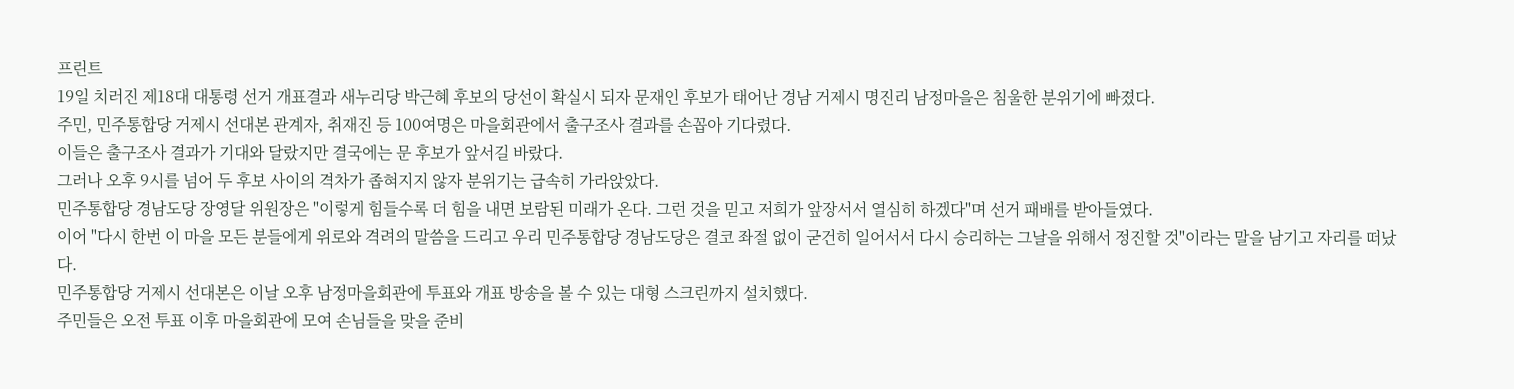프린트
19일 치러진 제18대 대통령 선거 개표결과 새누리당 박근혜 후보의 당선이 확실시 되자 문재인 후보가 태어난 경남 거제시 명진리 남정마을은 침울한 분위기에 빠졌다.
주민, 민주통합당 거제시 선대본 관계자, 취재진 등 100여명은 마을회관에서 출구조사 결과를 손꼽아 기다렸다.
이들은 출구조사 결과가 기대와 달랐지만 결국에는 문 후보가 앞서길 바랐다.
그러나 오후 9시를 넘어 두 후보 사이의 격차가 좁혀지지 않자 분위기는 급속히 가라앉았다.
민주통합당 경남도당 장영달 위원장은 "이렇게 힘들수록 더 힘을 내면 보람된 미래가 온다. 그런 것을 믿고 저희가 앞장서서 열심히 하겠다"며 선거 패배를 받아들였다.
이어 "다시 한번 이 마을 모든 분들에게 위로와 격려의 말씀을 드리고 우리 민주통합당 경남도당은 결코 좌절 없이 굳건히 일어서서 다시 승리하는 그날을 위해서 정진할 것"이라는 말을 남기고 자리를 떠났다.
민주통합당 거제시 선대본은 이날 오후 남정마을회관에 투표와 개표 방송을 볼 수 있는 대형 스크린까지 설치했다.
주민들은 오전 투표 이후 마을회관에 모여 손님들을 맞을 준비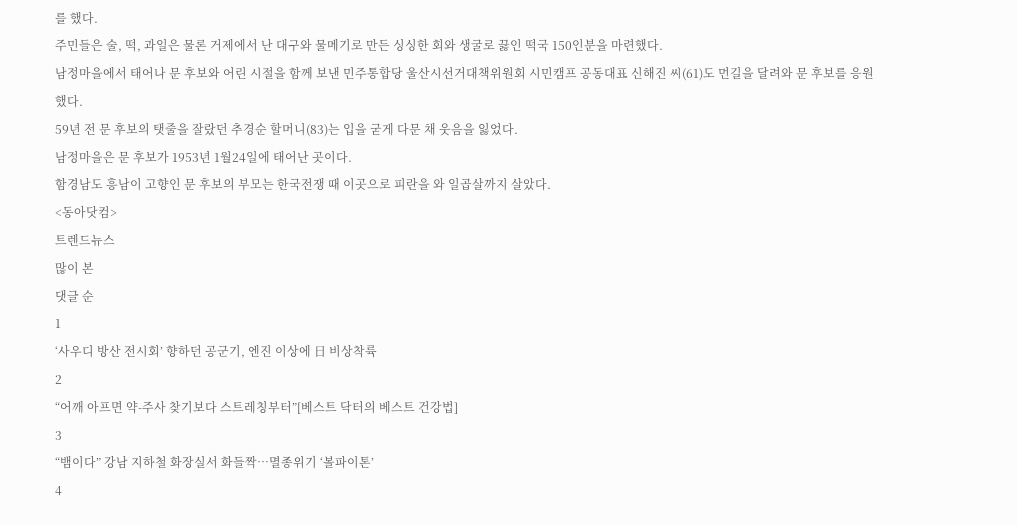를 했다.
주민들은 술, 떡, 과일은 물론 거제에서 난 대구와 물메기로 만든 싱싱한 회와 생굴로 끓인 떡국 150인분을 마련했다.
남정마을에서 태어나 문 후보와 어린 시절을 함께 보낸 민주통합당 울산시선거대책위원회 시민캠프 공동대표 신해진 씨(61)도 먼길을 달려와 문 후보를 응원했다.
59년 전 문 후보의 탯줄을 잘랐던 추경순 할머니(83)는 입을 굳게 다문 채 웃음을 잃었다.
남정마을은 문 후보가 1953년 1월24일에 태어난 곳이다.
함경남도 흥남이 고향인 문 후보의 부모는 한국전쟁 때 이곳으로 피란을 와 일곱살까지 살았다.
<동아닷컴>
트렌드뉴스
많이 본
댓글 순
1
‘사우디 방산 전시회’ 향하던 공군기, 엔진 이상에 日 비상착륙
2
“어깨 아프면 약-주사 찾기보다 스트레칭부터”[베스트 닥터의 베스트 건강법]
3
“뱀이다” 강남 지하철 화장실서 화들짝…멸종위기 ‘볼파이톤’
4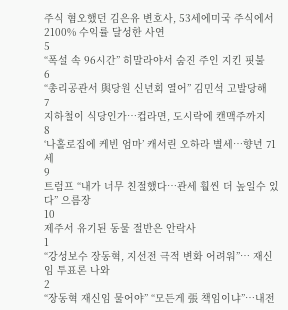주식 혐오했던 김은유 변호사, 53세에미국 주식에서 2100% 수익률 달성한 사연
5
“폭설 속 96시간” 히말라야서 숨진 주인 지킨 핏불
6
“총리공관서 與당원 신년회 열어” 김민석 고발당해
7
지하철이 식당인가…컵라면, 도시락에 캔맥주까지
8
‘나홀로집에 케빈 엄마’ 캐서린 오하라 별세…향년 71세
9
트럼프 “내가 너무 친절했다…관세 훨씬 더 높일수 있다” 으름장
10
제주서 유기된 동물 절반은 안락사
1
“강성보수 장동혁, 지선전 극적 변화 어려워”… 재신임 투표론 나와
2
“장동혁 재신임 물어야” “모든게 張 책임이냐”…내전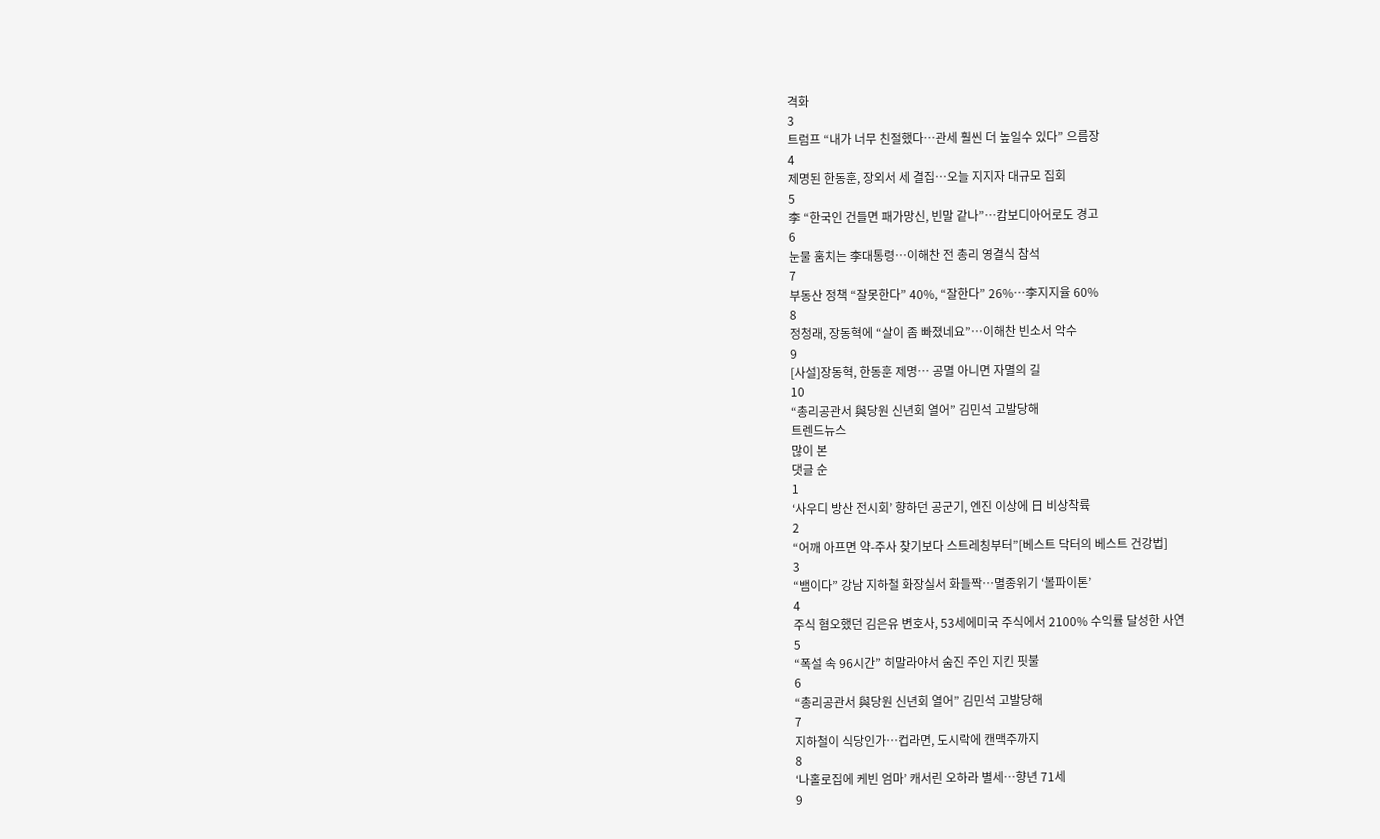격화
3
트럼프 “내가 너무 친절했다…관세 훨씬 더 높일수 있다” 으름장
4
제명된 한동훈, 장외서 세 결집…오늘 지지자 대규모 집회
5
李 “한국인 건들면 패가망신, 빈말 같나”…캄보디아어로도 경고
6
눈물 훔치는 李대통령…이해찬 전 총리 영결식 참석
7
부동산 정책 “잘못한다” 40%, “잘한다” 26%…李지지율 60%
8
정청래, 장동혁에 “살이 좀 빠졌네요”…이해찬 빈소서 악수
9
[사설]장동혁, 한동훈 제명… 공멸 아니면 자멸의 길
10
“총리공관서 與당원 신년회 열어” 김민석 고발당해
트렌드뉴스
많이 본
댓글 순
1
‘사우디 방산 전시회’ 향하던 공군기, 엔진 이상에 日 비상착륙
2
“어깨 아프면 약-주사 찾기보다 스트레칭부터”[베스트 닥터의 베스트 건강법]
3
“뱀이다” 강남 지하철 화장실서 화들짝…멸종위기 ‘볼파이톤’
4
주식 혐오했던 김은유 변호사, 53세에미국 주식에서 2100% 수익률 달성한 사연
5
“폭설 속 96시간” 히말라야서 숨진 주인 지킨 핏불
6
“총리공관서 與당원 신년회 열어” 김민석 고발당해
7
지하철이 식당인가…컵라면, 도시락에 캔맥주까지
8
‘나홀로집에 케빈 엄마’ 캐서린 오하라 별세…향년 71세
9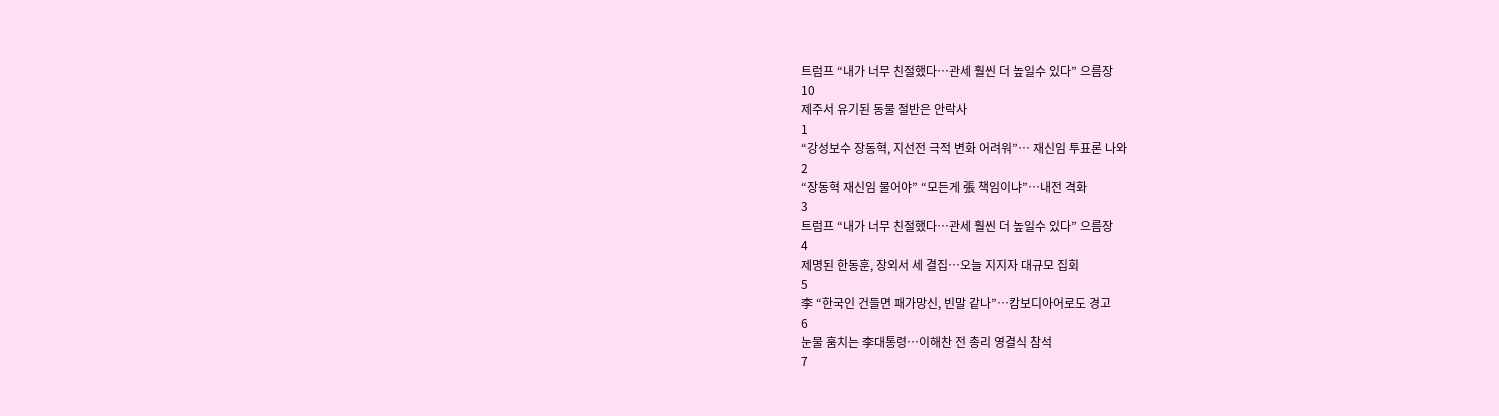트럼프 “내가 너무 친절했다…관세 훨씬 더 높일수 있다” 으름장
10
제주서 유기된 동물 절반은 안락사
1
“강성보수 장동혁, 지선전 극적 변화 어려워”… 재신임 투표론 나와
2
“장동혁 재신임 물어야” “모든게 張 책임이냐”…내전 격화
3
트럼프 “내가 너무 친절했다…관세 훨씬 더 높일수 있다” 으름장
4
제명된 한동훈, 장외서 세 결집…오늘 지지자 대규모 집회
5
李 “한국인 건들면 패가망신, 빈말 같나”…캄보디아어로도 경고
6
눈물 훔치는 李대통령…이해찬 전 총리 영결식 참석
7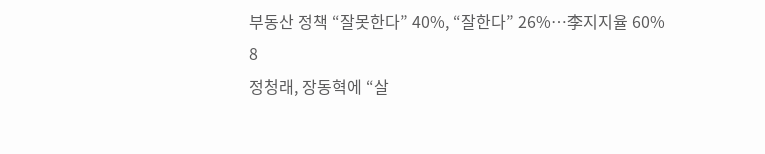부동산 정책 “잘못한다” 40%, “잘한다” 26%…李지지율 60%
8
정청래, 장동혁에 “살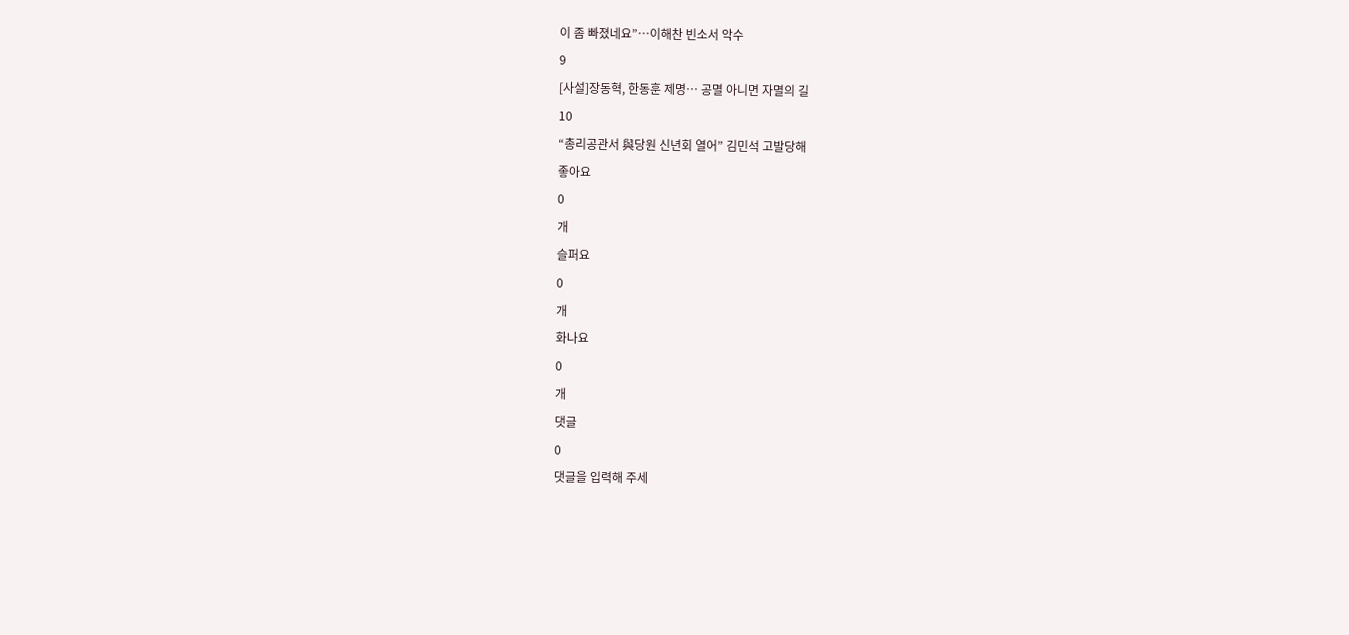이 좀 빠졌네요”…이해찬 빈소서 악수
9
[사설]장동혁, 한동훈 제명… 공멸 아니면 자멸의 길
10
“총리공관서 與당원 신년회 열어” 김민석 고발당해
좋아요
0
개
슬퍼요
0
개
화나요
0
개
댓글
0
댓글을 입력해 주세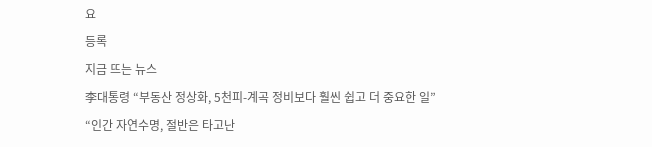요
등록
지금 뜨는 뉴스
李대통령 “부동산 정상화, 5천피-계곡 정비보다 훨씬 쉽고 더 중요한 일”
“인간 자연수명, 절반은 타고난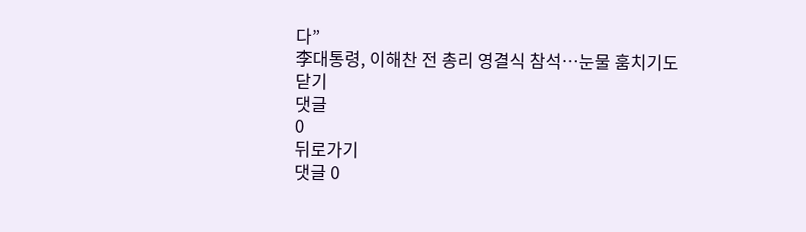다”
李대통령, 이해찬 전 총리 영결식 참석…눈물 훔치기도
닫기
댓글
0
뒤로가기
댓글 0